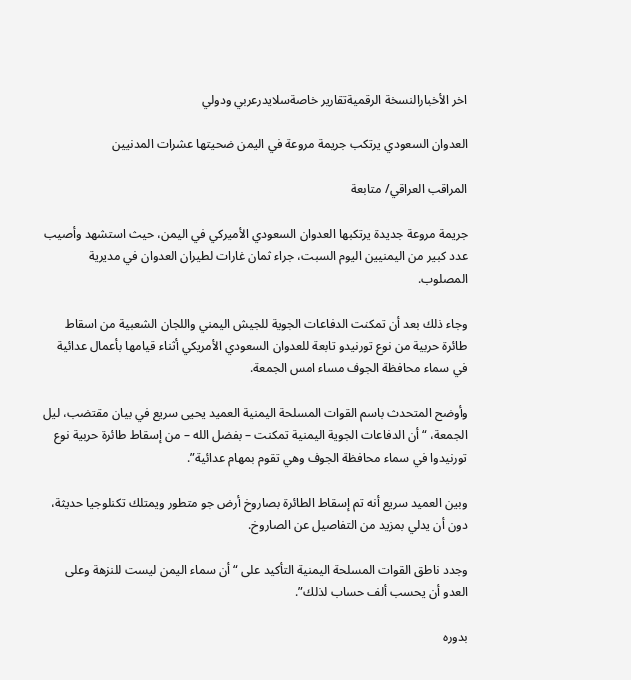اخر الأخبارالنسخة الرقميةتقارير خاصةسلايدرعربي ودولي

العدوان السعودي يرتكب جريمة مروعة في اليمن ضحيتها عشرات المدنيين

المراقب العراقي/ متابعة

جريمة مروعة جديدة يرتكبها العدوان السعودي الأميركي في اليمن، حيث استشهد وأصيب عدد كبير من اليمنيين اليوم السبت، جراء ثمان غارات لطيران العدوان في مديرية المصلوب.

وجاء ذلك بعد أن تمكنت الدفاعات الجوية للجيش اليمني واللجان الشعبية من اسقاط طائرة حربية من نوع تورنيدو تابعة للعدوان السعودي الأمريكي أثناء قيامها بأعمال عدائية في سماء محافظة الجوف مساء امس الجمعة.

وأوضح المتحدث باسم القوات المسلحة اليمنية العميد يحيى سريع في بيان مقتضب، ليل الجمعة، “أن الدفاعات الجوية اليمنية تمكنت – بفضل الله – من إسقاط طائرة حربية نوع تورنيدوا في سماء محافظة الجوف وهي تقوم بمهام عدائية”.

وبين العميد سريع أنه تم إسقاط الطائرة بصاروخ أرض جو متطور ويمتلك تكنلوجيا حديثة، دون أن يدلي بمزيد من التفاصيل عن الصاروخ.

وجدد ناطق القوات المسلحة اليمنية التأكيد على “أن سماء اليمن ليست للنزهة وعلى العدو أن يحسب ألف حساب لذلك”.

بدوره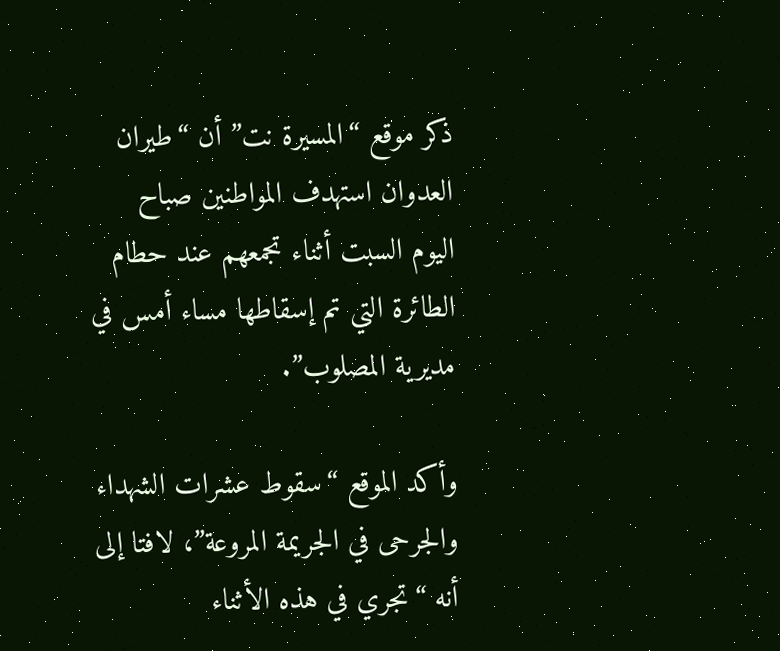ذكر موقع “المسيرة نت” أن “طيران العدوان استهدف المواطنين صباح اليوم السبت أثناء تجمعهم عند حطام الطائرة التي تم إسقاطها مساء أمس في مديرية المصلوب”.

وأكد الموقع “سقوط عشرات الشهداء والجرحى في الجريمة المروعة”، لافتا إلى أنه “تجري في هذه الأثناء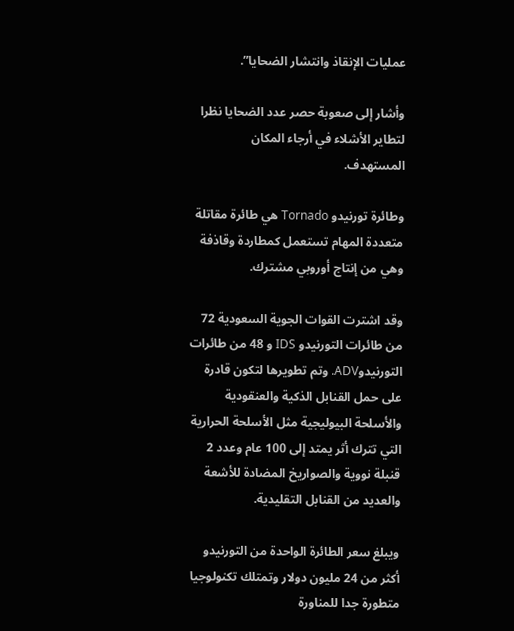عمليات الإنقاذ وانتشار الضحايا”.

وأشار إلى صعوبة حصر عدد الضحايا نظرا لتطاير الأشلاء في أرجاء المكان المستهدف.

وطائرة تورنيدو Tornado هي طائرة مقاتلة متعددة المهام تستعمل كمطاردة وقاذفة وهي من إنتاج أوروبي مشترك.

وقد اشترت القوات الجوية السعودية 72 من طائرات التورنيدو IDS و 48 من طائرات التورنيدوADV. وتم تطويرها لتكون قادرة على حمل القنابل الذكية والعنقودية والأسلحة البيوليجية مثل الأسلحة الحرارية التي تترك أثر يمتد إلى 100 عام وعدد 2 قنبلة نووية والصواريخ المضادة للأشعة والعديد من القنابل التقليدية.

ويبلغ سعر الطائرة الواحدة من التورنيدو أكثر من 24 مليون دولار وتمتلك تكنولوجيا متطورة جدا للمناورة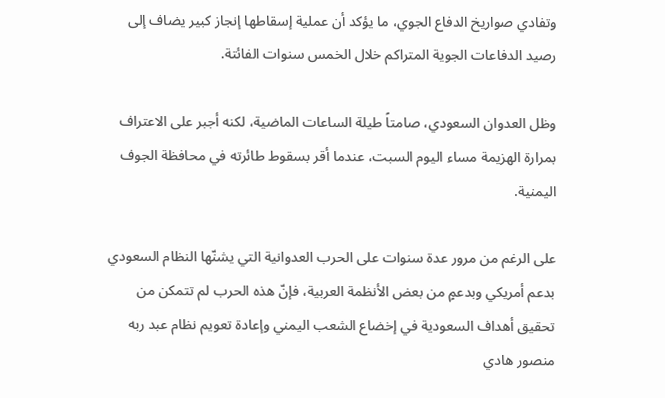وتفادي صواريخ الدفاع الجوي، ما يؤكد أن عملية إسقاطها إنجاز كبير يضاف إلى رصيد الدفاعات الجوية المتراكم خلال الخمس سنوات الفائتة.

وظل العدوان السعودي، صامتاً طيلة الساعات الماضية، لكنه أجبر على الاعتراف بمرارة الهزيمة مساء اليوم السبت، عندما أقر بسقوط طائرته في محافظة الجوف اليمنية.

على الرغم من مرور عدة سنوات على الحرب العدوانية التي يشنّها النظام السعودي بدعم أمريكي وبدعمٍ من بعض الأنظمة العربية، فإنّ هذه الحرب لم تتمكن من تحقيق أهداف السعودية في إخضاع الشعب اليمني وإعادة تعويم نظام عبد ربه منصور هادي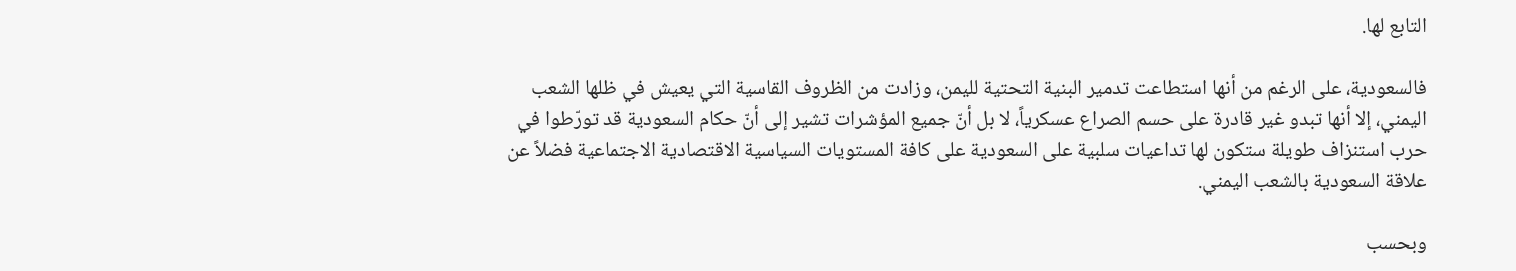التابع لها.

فالسعودية، على الرغم من أنها استطاعت تدمير البنية التحتية لليمن، وزادت من الظروف القاسية التي يعيش في ظلها الشعب اليمني، إلا أنها تبدو غير قادرة على حسم الصراع عسكرياً، لا بل أنّ جميع المؤشرات تشير إلى أنّ حكام السعودية قد تورّطوا في حرب استنزاف طويلة ستكون لها تداعيات سلبية على السعودية على كافة المستويات السياسية الاقتصادية الاجتماعية فضلاً عن علاقة السعودية بالشعب اليمني.

وبحسب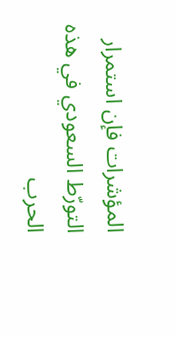المؤشرات فإن استمرار التورّط السعودي في هذه الحرب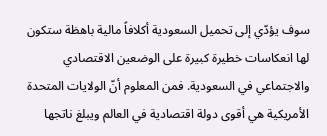سوف يؤدّي إلى تحميل السعودية أكلافاً مالية باهظة ستكون لها انعكاسات خطيرة كبيرة على الوضعين الاقتصادي والاجتماعي في السعودية. فمن المعلوم أنّ الولايات المتحدة الأمريكية هي أقوى دولة اقتصادية في العالم ويبلغ ناتجها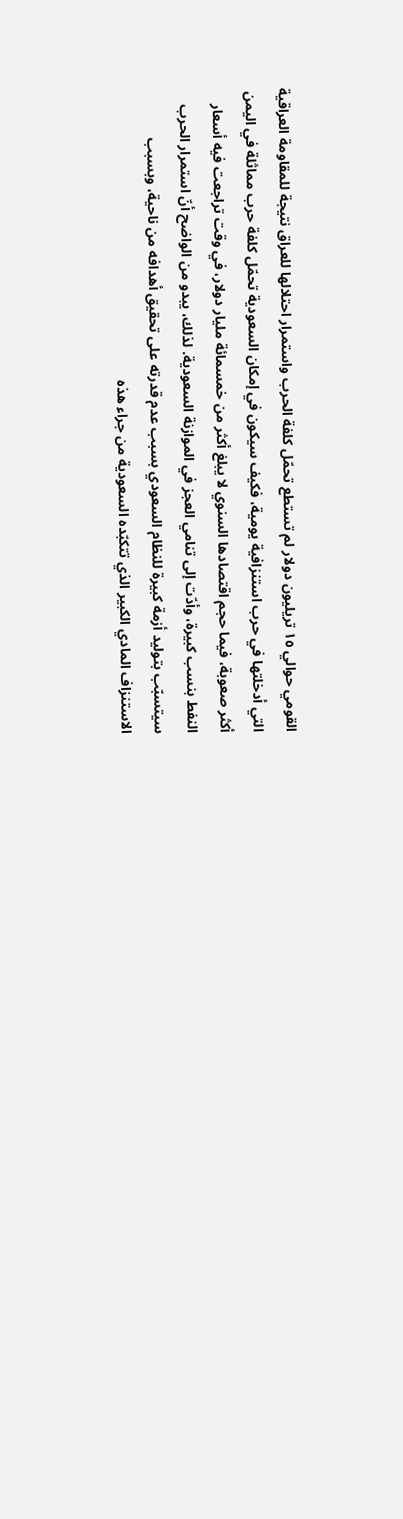القومي حوالي ١٥ تريليون دولار لم تستطع تحمّل كلفة الحرب واستمرار احتلالها للعراق نتيجة للمقاومة العراقية التي أدخلتها في حرب استنزافية يومية، فكيف سيكون في إمكان السعودية تحمّل كلفة حرب مماثلة في اليمن أكثر صعوبة، فيما حجم اقتصادها السنوي لا يبلغ أكثر من خمسمائة مليار دولار، في وقت تراجعت فيه أسعار النفط بنسب كبيرة، وأدّت إلى تنامي العجز في الموازنة السعودية. لذلك، يبدو من الواضح أنّ استمرار الحرب سيتسبّب بتوليد أزمة كبيرة للنظام السعودي بسبب عدم قدرته على تحقيق أهدافه من ناحية، وبسبب الاستنزاف المادي الكبير الذي تتكبّده السعودية من جراء هذه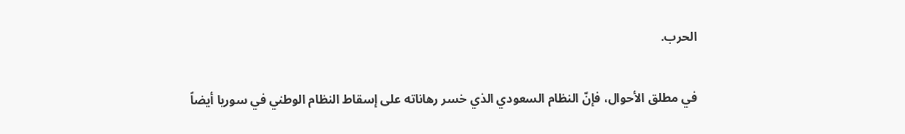الحرب.

في مطلق الأحوال، فإنّ النظام السعودي الذي خسر رهاناته على إسقاط النظام الوطني في سوريا أيضاً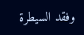وفقد السيطرة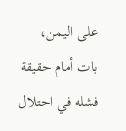على اليمن، بات أمام حقيقة فشله في احتلال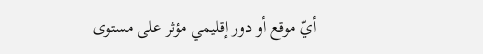أيّ موقع أو دور إقليمي مؤثر على مستوى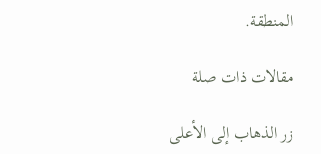المنطقة.

مقالات ذات صلة

زر الذهاب إلى الأعلى